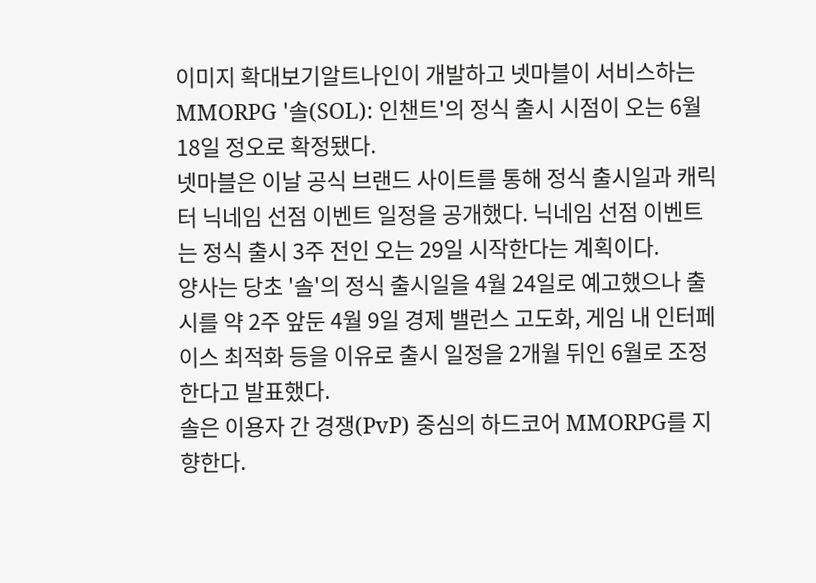이미지 확대보기알트나인이 개발하고 넷마블이 서비스하는 MMORPG '솔(SOL): 인챈트'의 정식 출시 시점이 오는 6월 18일 정오로 확정됐다.
넷마블은 이날 공식 브랜드 사이트를 통해 정식 출시일과 캐릭터 닉네임 선점 이벤트 일정을 공개했다. 닉네임 선점 이벤트는 정식 출시 3주 전인 오는 29일 시작한다는 계획이다.
양사는 당초 '솔'의 정식 출시일을 4월 24일로 예고했으나 출시를 약 2주 앞둔 4월 9일 경제 밸런스 고도화, 게임 내 인터페이스 최적화 등을 이유로 출시 일정을 2개월 뒤인 6월로 조정한다고 발표했다.
솔은 이용자 간 경쟁(PvP) 중심의 하드코어 MMORPG를 지향한다.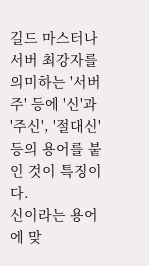길드 마스터나 서버 최강자를 의미하는 '서버주' 등에 '신'과 '주신', '절대신' 등의 용어를 붙인 것이 특징이다.
신이라는 용어에 맞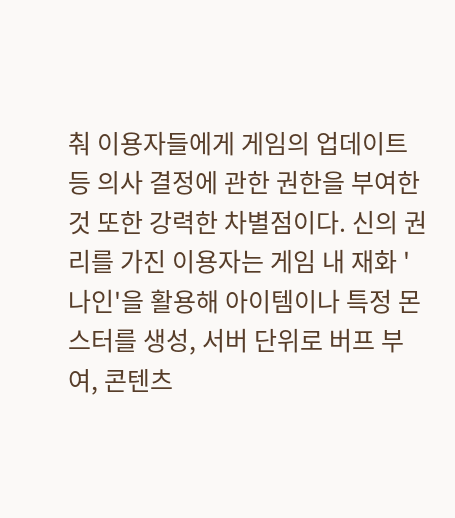춰 이용자들에게 게임의 업데이트 등 의사 결정에 관한 권한을 부여한 것 또한 강력한 차별점이다. 신의 권리를 가진 이용자는 게임 내 재화 '나인'을 활용해 아이템이나 특정 몬스터를 생성, 서버 단위로 버프 부여, 콘텐츠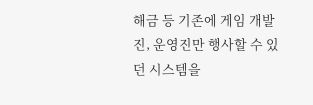해금 등 기존에 게임 개발진, 운영진만 행사할 수 있던 시스템을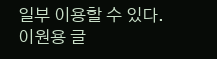일부 이용할 수 있다.
이원용 글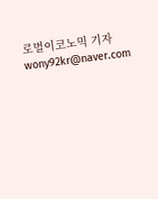로벌이코노믹 기자 wony92kr@naver.com